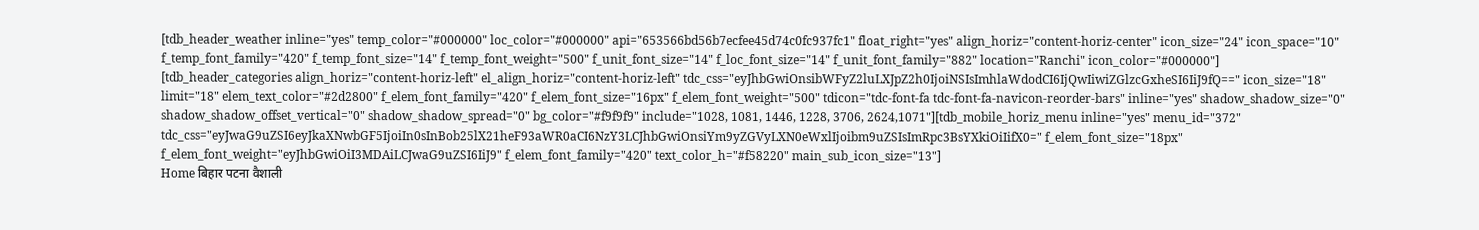[tdb_header_weather inline="yes" temp_color="#000000" loc_color="#000000" api="653566bd56b7ecfee45d74c0fc937fc1" float_right="yes" align_horiz="content-horiz-center" icon_size="24" icon_space="10" f_temp_font_family="420" f_temp_font_size="14" f_temp_font_weight="500" f_unit_font_size="14" f_loc_font_size="14" f_unit_font_family="882" location="Ranchi" icon_color="#000000"]
[tdb_header_categories align_horiz="content-horiz-left" el_align_horiz="content-horiz-left" tdc_css="eyJhbGwiOnsibWFyZ2luLXJpZ2h0IjoiNSIsImhlaWdodCI6IjQwIiwiZGlzcGxheSI6IiJ9fQ==" icon_size="18" limit="18" elem_text_color="#2d2800" f_elem_font_family="420" f_elem_font_size="16px" f_elem_font_weight="500" tdicon="tdc-font-fa tdc-font-fa-navicon-reorder-bars" inline="yes" shadow_shadow_size="0" shadow_shadow_offset_vertical="0" shadow_shadow_spread="0" bg_color="#f9f9f9" include="1028, 1081, 1446, 1228, 3706, 2624,1071"][tdb_mobile_horiz_menu inline="yes" menu_id="372" tdc_css="eyJwaG9uZSI6eyJkaXNwbGF5IjoiIn0sInBob25lX21heF93aWR0aCI6NzY3LCJhbGwiOnsiYm9yZGVyLXN0eWxlIjoibm9uZSIsImRpc3BsYXkiOiIifX0=" f_elem_font_size="18px" f_elem_font_weight="eyJhbGwiOiI3MDAiLCJwaG9uZSI6IiJ9" f_elem_font_family="420" text_color_h="#f58220" main_sub_icon_size="13"]
Home बिहार पटना वैशाली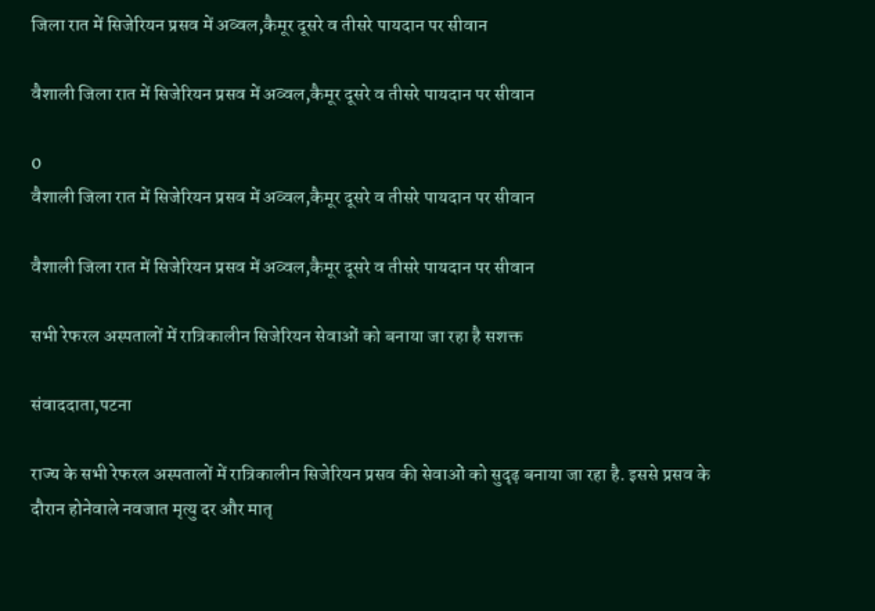जिला रात में सिजेरियन प्रसव में अव्वल,कैमूर दूसरे व तीसरे पायदान पर सीवान

वैशाली जिला रात में सिजेरियन प्रसव में अव्वल,कैमूर दूसरे व तीसरे पायदान पर सीवान

0
वैशाली जिला रात में सिजेरियन प्रसव में अव्वल,कैमूर दूसरे व तीसरे पायदान पर सीवान

वैशाली जिला रात में सिजेरियन प्रसव में अव्वल,कैमूर दूसरे व तीसरे पायदान पर सीवान

सभी रेफरल अस्पतालों में रात्रिकालीन सिजेरियन सेवाओं को बनाया जा रहा है सशक्त

संवाददाता,पटना

राज्य के सभी रेफरल अस्पतालों में रात्रिकालीन सिजेरियन प्रसव की सेवाओं को सुदृढ़ बनाया जा रहा है. इससे प्रसव के दौरान होनेवाले नवजात मृत्यु दर और मातृ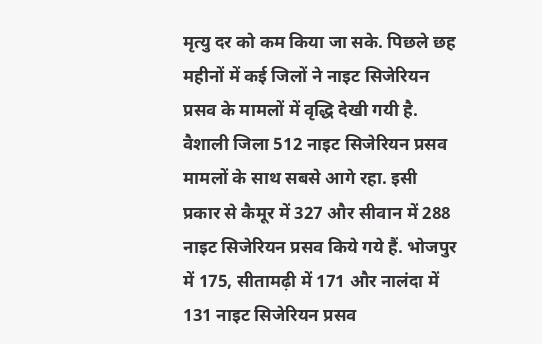मृत्यु दर को कम किया जा सके. पिछले छह महीनों में कई जिलों ने नाइट सिजेरियन प्रसव के मामलों में वृद्धि देखी गयी है. वैशाली जिला 512 नाइट सिजेरियन प्रसव मामलों के साथ सबसे आगे रहा. इसी प्रकार से कैमूर में 327 और सीवान में 288 नाइट सिजेरियन प्रसव किये गये हैं. भोजपुर में 175, सीतामढ़ी में 171 और नालंदा में 131 नाइट सिजेरियन प्रसव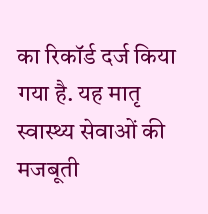का रिकॉर्ड दर्ज किया गया है. यह मातृ स्वास्थ्य सेवाओं की मजबूती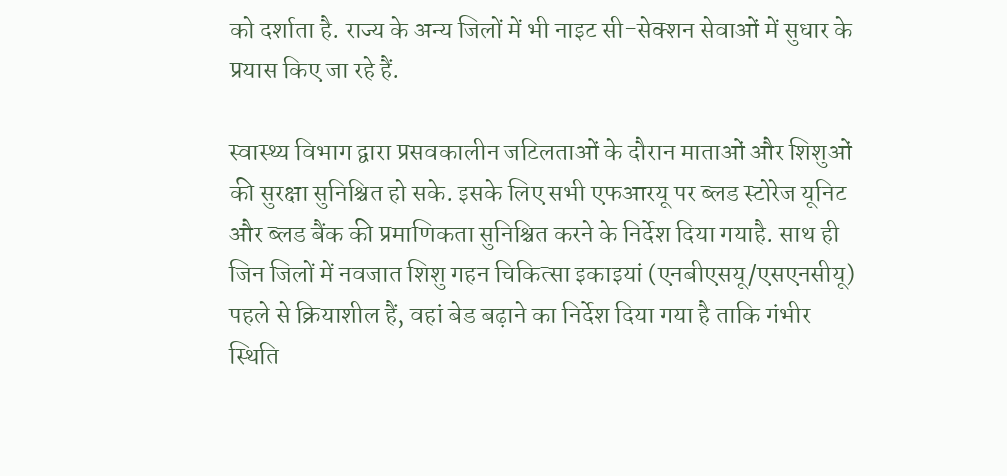को दर्शाता है. राज्य के अन्य जिलों में भी नाइट सी-सेक्शन सेवाओं में सुधार के प्रयास किए जा रहे हैं.

स्वास्थ्य विभाग द्वारा प्रसवकालीन जटिलताओं के दौरान माताओं और शिशुओं की सुरक्षा सुनिश्चित हो सके. इसके लिए सभी एफआरयू पर ब्लड स्टोरेज यूनिट और ब्लड बैंक की प्रमाणिकता सुनिश्चित करने के निर्देश दिया गयाहै. साथ ही जिन जिलों में नवजात शिशु गहन चिकित्सा इकाइयां (एनबीएसयू/एसएनसीयू) पहले से क्रियाशील हैं, वहां बेड बढ़ाने का निर्देश दिया गया है ताकि गंभीर स्थिति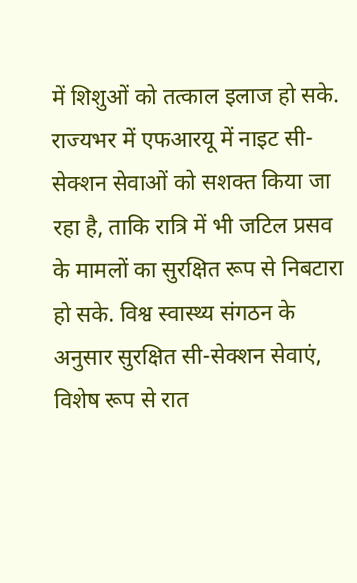में शिशुओं को तत्काल इलाज हो सके. राज्यभर में एफआरयू में नाइट सी-सेक्शन सेवाओं को सशक्त किया जा रहा है, ताकि रात्रि में भी जटिल प्रसव के मामलों का सुरक्षित रूप से निबटारा हो सके. विश्व स्वास्थ्य संगठन के अनुसार सुरक्षित सी-सेक्शन सेवाएं, विशेष रूप से रात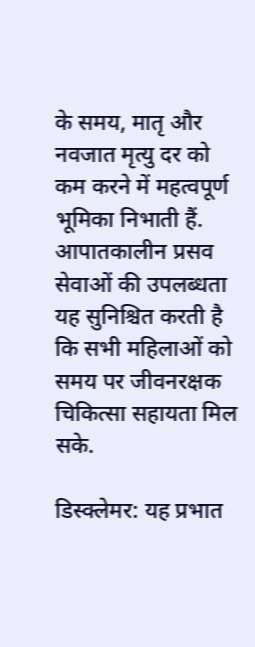के समय, मातृ और नवजात मृत्यु दर को कम करने में महत्वपूर्ण भूमिका निभाती हैं. आपातकालीन प्रसव सेवाओं की उपलब्धता यह सुनिश्चित करती है कि सभी महिलाओं को समय पर जीवनरक्षक चिकित्सा सहायता मिल सके.

डिस्क्लेमर: यह प्रभात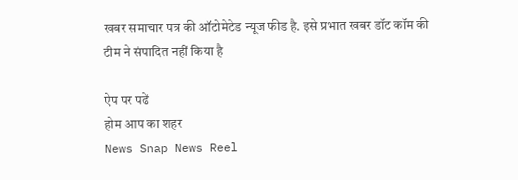खबर समाचार पत्र की ऑटोमेटेड न्यूज फीड है. इसे प्रभात खबर डॉट कॉम की टीम ने संपादित नहीं किया है

ऐप पर पढें
होम आप का शहर
News Snap News Reel